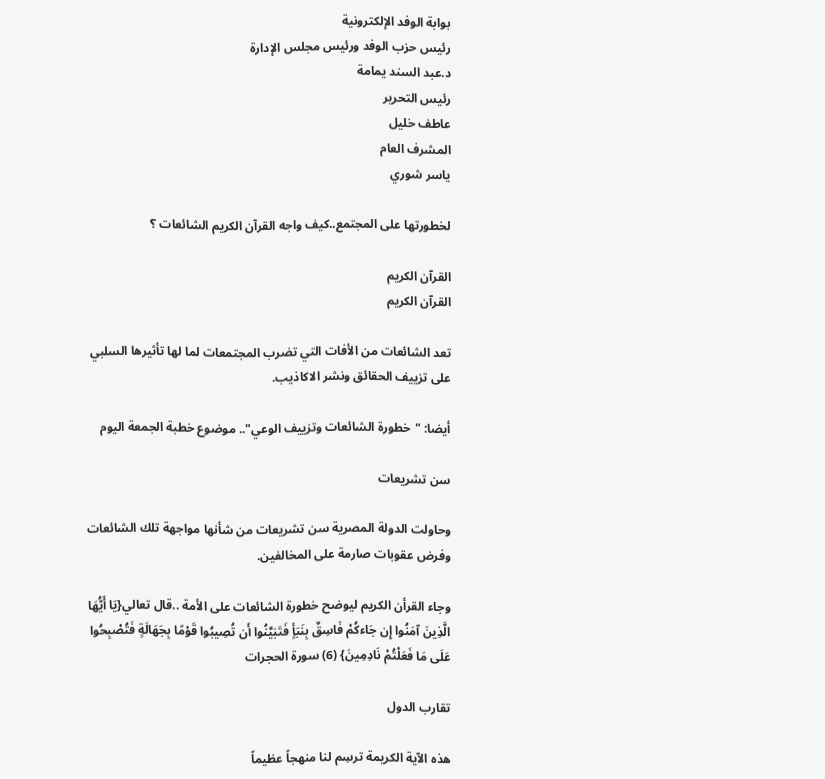بوابة الوفد الإلكترونية
رئيس حزب الوفد ورئيس مجلس الإدارة
د.عبد السند يمامة
رئيس التحرير
عاطف خليل
المشرف العام
ياسر شوري

لخطورتها على المجتمع..كيف واجه القرآن الكريم الشائعات ؟

القرآن الكريم
القرآن الكريم

تعد الشائعات من الأفات التي تضرب المجتمعات لما لها تأثيرها السلبي على تزييف الحقائق ونشر الاكاذيب.

أيضا: "خطورة الشائعات وتزييف الوعي".. موضوع خطبة الجمعة اليوم

سن تشريعات

وحاولت الدولة المصرية سن تشريعات من شأنها مواجهة تلك الشائعات وفرض عقوبات صارمة على المخالفين.

وجاء القرأن الكريم ليوضح خطورة الشائعات على الأمة ..قال تعالي{يَا أَيُّهَا الَّذِينَ آمَنُوا إِن جَاءكُمْ فَاسِقٌ بِنَبَأٍ فَتَبَيَّنُوا أَن تُصِيبُوا قَوْمًا بِجَهَالَةٍ فَتُصْبِحُوا عَلَى مَا فَعَلْتُمْ نَادِمِينَ} (6) سورة الحجرات

تقارب الدول

هذه الآية الكريمة ترسِم لنا منهجاً عظيماً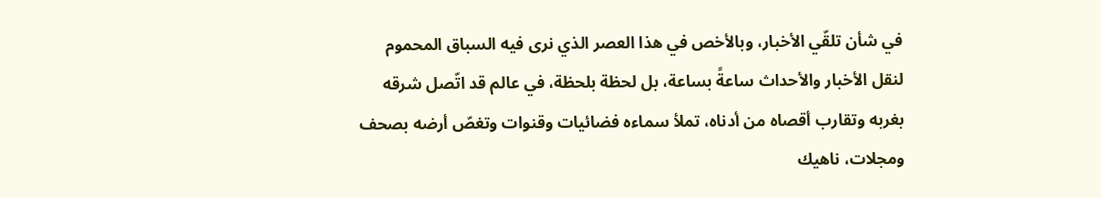في شأن تلقّي الأخبار، وبالأخص في هذا العصر الذي نرى فيه السباق المحموم لنقل الأخبار والأحداث ساعةً بساعة، بل لحظة بلحظة، في عالم قد اتّصل شرقه بغربه وتقارب أقصاه من أدناه، تملأ سماءه فضائيات وقنوات وتغصّ أرضه بصحف ومجلات، ناهيك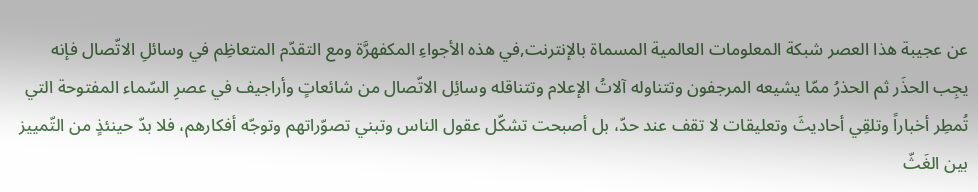عن عجيبة هذا العصر شبكة المعلومات العالمية المسماة بالإنترنت,في هذه الأجواءِ المكفهرَّة ومع التقدّم المتعاظِم في وسائلِ الاتّصال فإنه يجِب الحذَر ثم الحذرُ ممّا يشيعه المرجفون وتتناوله آلاتُ الإعلام وتتناقله وسائِل الاتّصال من شائعاتٍ وأراجيف في عصرِ السّماء المفتوحة التي تُمطِر أخباراً وتلقِي أحاديثَ وتعليقات لا تقف عند حدّ، بل أصبحت تشكّل عقول الناس وتبني تصوّراتهم وتوجّه أفكارهم، فلا بدّ حينئذٍ من التّمييز بين الغَثّ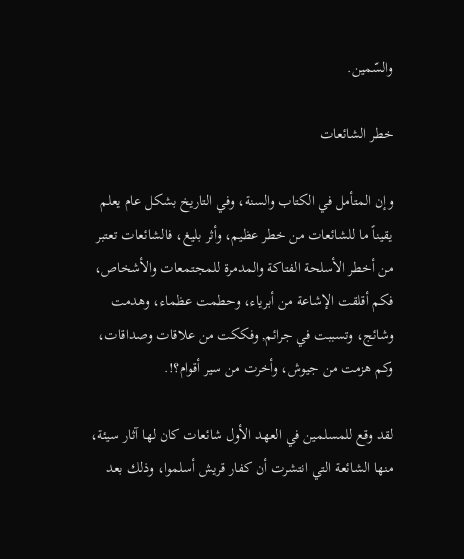والسّمين.

خطر الشائعات

وإن المتأمل في الكتاب والسنة، وفي التاريخ بشكل عام يعلم يقيناً ما للشائعات من خطر عظيم، وأثر بليغ، فالشائعات تعتبر من أخطر الأسلحة الفتاكة والمدمرة للمجتمعات والأشخاص، فكم أقلقت الإشاعة من أبرياء، وحطمت عظماء، وهدمت وشائج، وتسببت في جرائم, وفككت من علاقات وصداقات، وكم هزمت من جيوش، وأخرت من سير أقوام؟!.

لقد وقع للمسلمين في العهد الأول شائعات كان لها آثار سيئة، منها الشائعة التي انتشرت أن كفار قريش أسلموا، وذلك بعد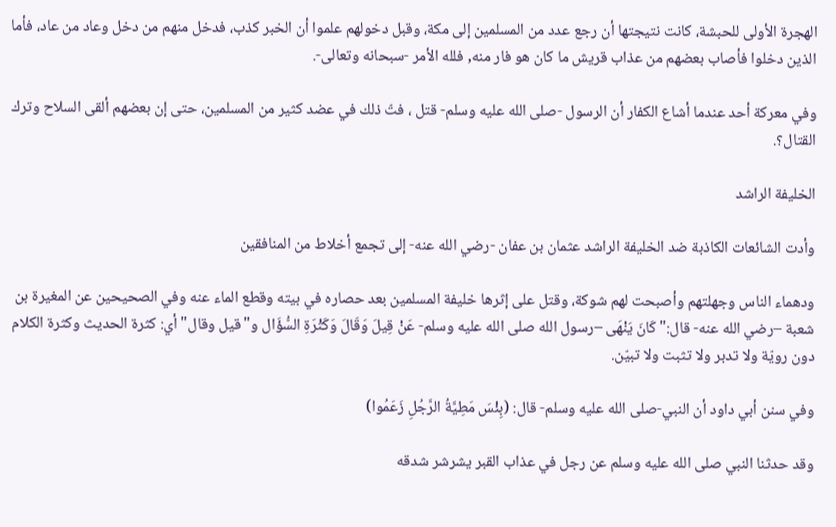الهجرة الأولى للحبشة، كانت نتيجتها أن رجع عدد من المسلمين إلى مكة، وقبل دخولهم علموا أن الخبر كذب، فدخل منهم من دخل وعاد من عاد، فأما الذين دخلوا فأصاب بعضهم من عذاب قريش ما كان هو فار منه, فلله الأمر -سبحانه وتعالى-.

وفي معركة أحد عندما أشاع الكفار أن الرسول -صلى الله عليه وسلم- قتل ، فتّ ذلك في عضد كثير من المسلمين، حتى إن بعضهم ألقى السلاح وترك القتال؟.

الخليفة الراشد

وأدت الشائعات الكاذبة ضد الخليفة الراشد عثمان بن عفان -رضي الله عنه- إلى تجمع أخلاط من المنافقين

ودهماء الناس وجهلتهم وأصبحت لهم شوكة، وقتل على إثرها خليفة المسلمين بعد حصاره في بيته وقطع الماء عنه وفي الصحيحين عن المغيرة بن شعبة –رضي الله عنه- قال:"كَانَ يَنْهَى –رسول الله صلى الله عليه وسلم- عَنْ قِيلَ وَقَالَ وَكَثْرَةِ السُّؤَال و"قيل وقال" أي: كثرة الحديث وكثرة الكلام دون رويّة ولا تدبر ولا تثبت ولا تبيّن.

وفي سنن أبي داود أن النبي-صلى الله عليه وسلم- قال: (بِئْسَ مَطِيَّةُ الرَّجُلِ زَعَمُوا)

وقد حدثنا النبي صلى الله عليه وسلم عن رجل في عذاب القبر يشرشر شدقه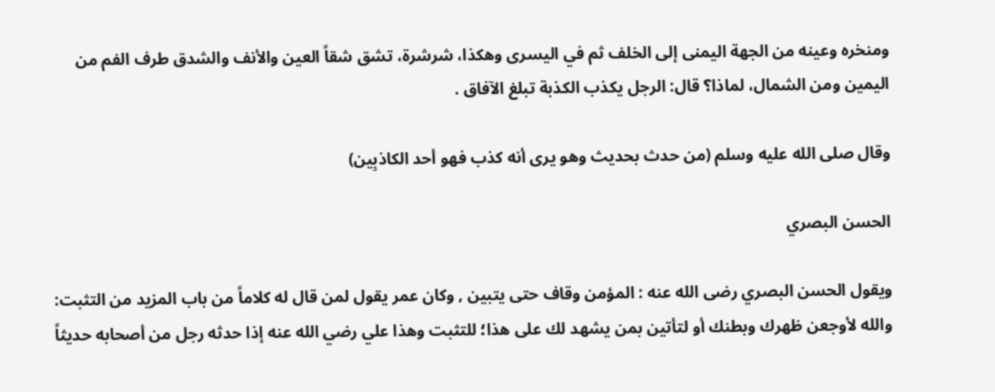ومنخره وعينه من الجهة اليمنى إلى الخلف ثم في اليسرى وهكذا، شرشرة، تشق شقاً العين والأنف والشدق طرف الفم من اليمين ومن الشمال، لماذا؟ قال: الرجل يكذب الكذبة تبلغ الآفاق .

وقال صلى الله عليه وسلم (من حدث بحديث وهو يرى أنه كذب فهو أحد الكاذبِين)

الحسن البصري

ويقول الحسن البصري رضى الله عنه : المؤمن وقاف حتى يتبين , وكان عمر يقول لمن قال له كلاماً من باب المزيد من التثبت: والله لأوجعن ظهرك وبطنك أو لتأتين بمن يشهد لك على هذا؛ للتثبت وهذا علي رضي الله عنه إذا حدثه رجل من أصحابه حديثاً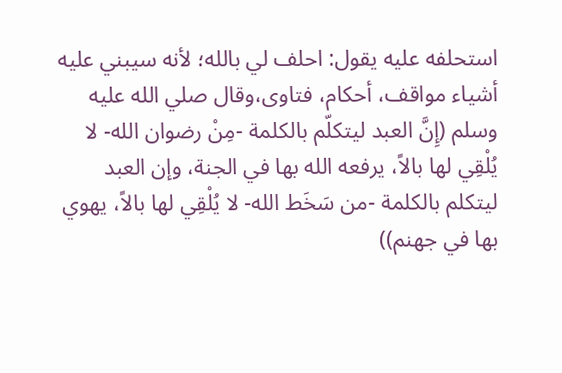استحلفه عليه يقول: احلف لي بالله؛ لأنه سيبني عليه أشياء مواقف، أحكام، فتاوى،وقال صلي الله عليه وسلم (إِنَّ العبد ليتكلّم بالكلمة -مِنْ رضوان الله- لا يُلْقِي لها بالاً، يرفعه الله بها في الجنة، وإن العبد ليتكلم بالكلمة -من سَخَط الله- لا يُلْقِي لها بالاً، يهوي بها في جهنم))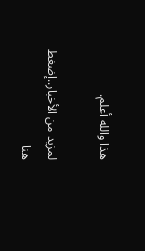هذا والله أعلم.

لمزيد من الأخبار..إضغط  هنا